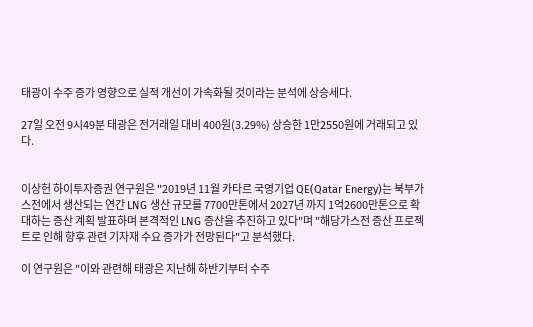태광이 수주 증가 영향으로 실적 개선이 가속화될 것이라는 분석에 상승세다.

27일 오전 9시49분 태광은 전거래일 대비 400원(3.29%) 상승한 1만2550원에 거래되고 있다.


이상헌 하이투자증권 연구원은 "2019년 11월 카타르 국영기업 QE(Qatar Energy)는 북부가스전에서 생산되는 연간 LNG 생산 규모를 7700만톤에서 2027년 까지 1억2600만톤으로 확대하는 증산 계획 발표하며 본격적인 LNG 증산을 추진하고 있다"며 "해당가스전 증산 프로젝트로 인해 향후 관련 기자재 수요 증가가 전망된다"고 분석했다.

이 연구원은 "이와 관련해 태광은 지난해 하반기부터 수주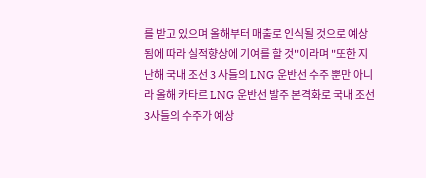를 받고 있으며 올해부터 매출로 인식될 것으로 예상됨에 따라 실적향상에 기여를 할 것"이라며 "또한 지난해 국내 조선 3 사들의 LNG 운반선 수주 뿐만 아니라 올해 카타르 LNG 운반선 발주 본격화로 국내 조선 3사들의 수주가 예상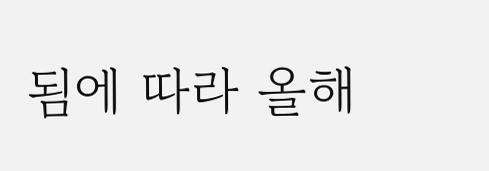됨에 따라 올해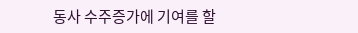동사 수주증가에 기여를 할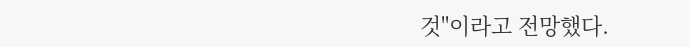것"이라고 전망했다.